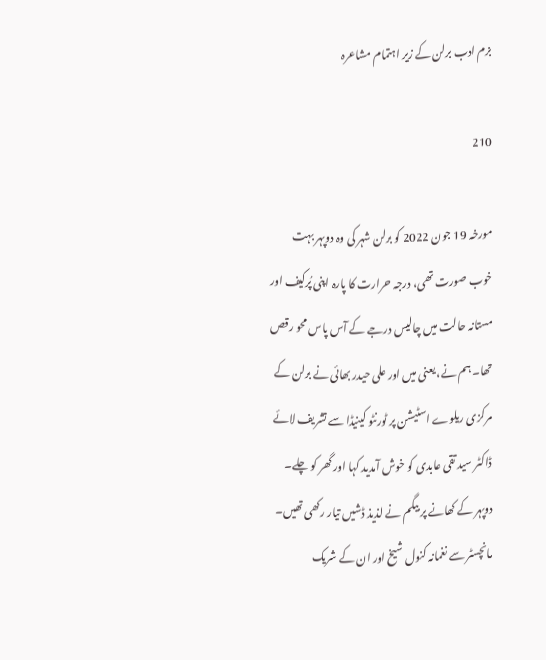بزم ادب برلن کے زیر اہتمام مشاعرہ

210

مورخہ 19 جون 2022 کو برلن شہر کی وہ دوپہر بہت خوب صورت تھی، درجہ حرارت کا پارہ اپنی پُرکیف اور مستانہ حالت میں چالیس درجے کے آس پاس محو رقص تھا۔ ہم نے، یعنی میں اور علی حیدر بھائی نے برلن کے مرکزی ریلوے اسٹیشن پر ٹورنٹو کینیڈا سے تشریف لائے ڈاکٹر سید تقی عابدی کو خوش آمدید کہا اور گھر کو چلے۔ دوپہر کے کھانے پر بیگم نے لذیذ ڈشیں تیار رکھی تھیں۔ مانچسٹر سے نغمانہ کنول شیخ اور ان کے شریک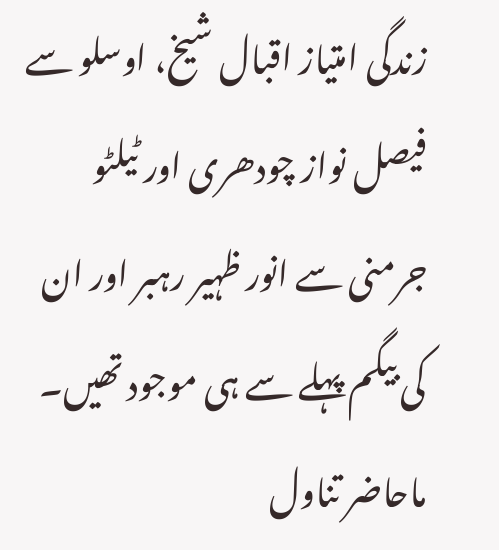زندگی امتیاز اقبال شیخ، اوسلو سے فیصل نواز چودھری اور ٹیلٹو جرمنی سے انور ظہیر رہبر اور ان کی بیگم پہلے سے ہی موجود تھیں۔ ماحاضر تناول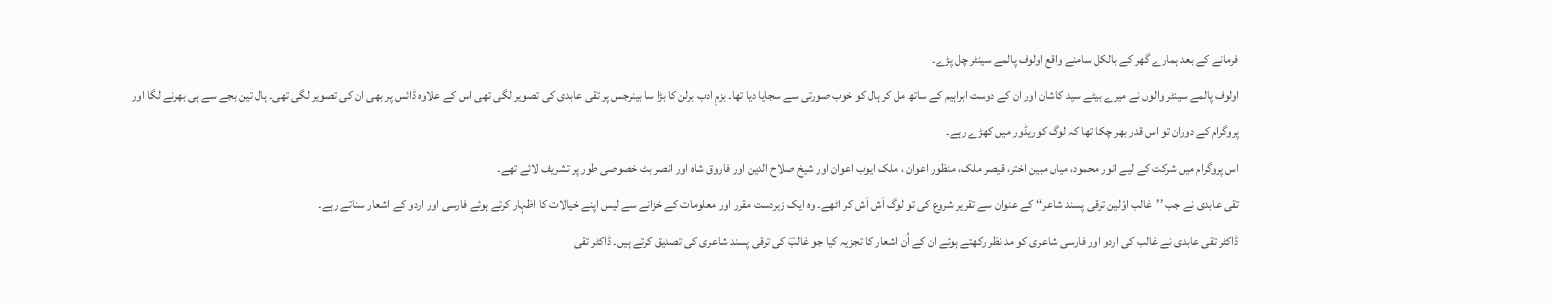فرمانے کے بعد ہمارے گھر کے بالکل سامنے واقع اولوف پالمے سینٹر چل پڑے۔
اولوف پالمے سینٹر والوں نے میرے بیٹے سید کاشان اور ان کے دوست ابراہیم کے ساتھ مل کر ہال کو خوب صورتی سے سجایا دیا تھا۔ بزمِ ادب برلن کا بڑا سا بینرجس پر تقی عابدی کی تصویر لگی تھی اس کے علاوہ ڈائس پر بھی ان کی تصویر لگی تھی۔ ہال تین بجے سے ہی بھرنے لگا اور پروگرام کے دوران تو اس قدر بھر چکا تھا کہ لوگ کوریڈور میں کھڑے رہے۔
اس پروگرام میں شرکت کے لیے انور محمود، میاں مبین اختر، قیصر ملک، منظور اعوان ، ملک ایوب اعوان اور شیخ صلاح الدین اور فاروق شاہ اور انصر بٹ خصوصی طور پر تشریف لائے تھے۔
تقی عابدی نے جب ’’غالب اوّلین ترقی پسند شاعر‘‘ کے عنوان سے تقریر شروع کی تو لوگ اَش اَش کر اٹھے۔ وہ ایک زبردست مقرر اور معلومات کے خزانے سے لیس اپنے خیالات کا اظہار کرتے ہوئے فارسی اور اردو کے اشعار سناتے رہے۔
ڈاکٹر تقی عابدی نے غالب کی اردو اور فارسی شاعری کو مد نظر رکھتے ہوئے ان کے اُن اشعار کا تجزیہ کیا جو غالبؔ کی ترقی پسند شاعری کی تصدیق کرتے ہیں۔ ڈاکٹر تقی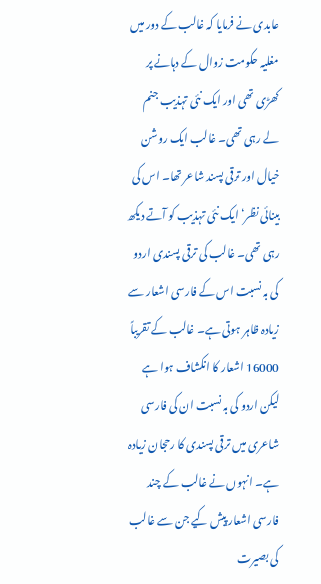عابدی نے فرمایا کہ غالب کے دور میں مغلیہ حکومت زوال کے دہانے پر کھڑی تھی اور ایک نئی تہذیب جنم لے رہی تھی۔ غالب ایک روشن خیال اور ترقی پسند شاعر تھا۔ اس کی بینائی نظر‘ ایک نئی تہذیب کو آتے دیکھ رہی تھی۔ غالب کی ترقی پسندی اردو کی بہ نسبت اس کے فارسی اشعار سے زیادہ ظاہر ہوتی ہے۔ غالب کے تقریباً 16000 اشعار کا انکشاف ہوا ہے لیکن اردو کی بہ نسبت ان کی فارسی شاعری میں ترقی پسندی کا رحجان زیادہ ہے۔ انہوں نے غالب کے چند فارسی اشعار پیش کیے جن سے غالب کی بصیرت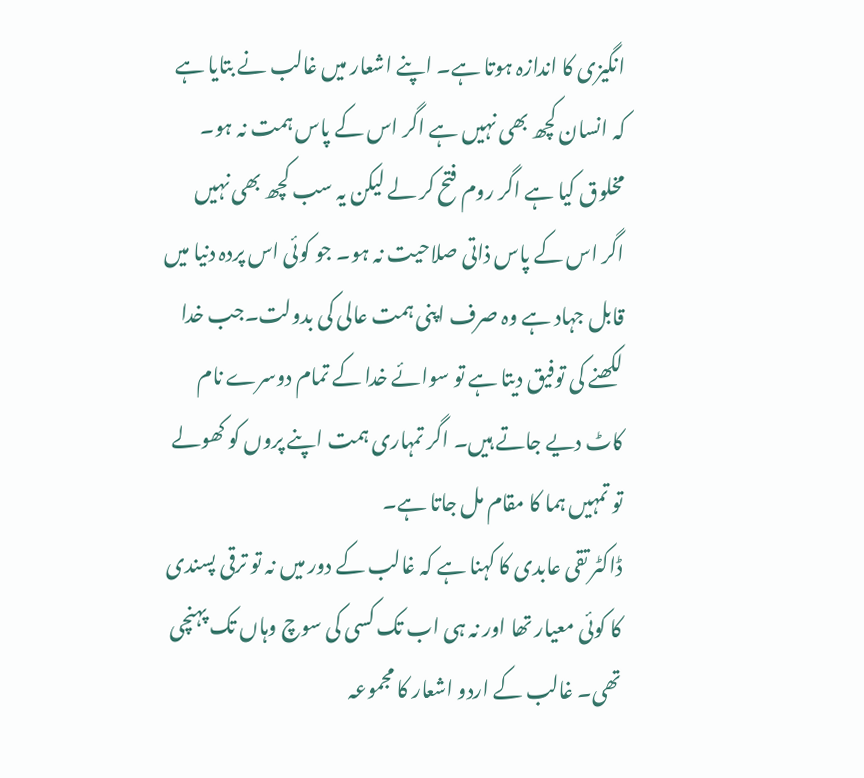انگیزی کا اندازہ ہوتا ہے۔ اپنے اشعار میں غالب نے بتایا ہے کہ انسان کچھ بھی نہیں ہے اگر اس کے پاس ہمت نہ ہو۔ مخلوق کیا ہے اگر روم فتح کر لے لیکن یہ سب کچھ بھی نہیں اگر اس کے پاس ذاتی صلاحیت نہ ہو۔ جو کوئی اس پردہ دنیا میں قابل جہاد ہے وہ صرف اپنی ہمت عالی کی بدولت۔جب خدا لکھنے کی توفیق دیتا ہے تو سوائے خدا کے تمام دوسرے نام کاٹ دیے جاتے ہیں۔ اگر تمہاری ہمت اپنے پروں کو کھولے تو تمہیں ہما کا مقام مل جاتا ہے۔
ڈاکٹر تقی عابدی کا کہنا ہے کہ غالب کے دور میں نہ تو ترقی پسندی کا کوئی معیار تھا اور نہ ہی اب تک کسی کی سوچ وہاں تک پہنچی تھی۔ غالب کے اردو اشعار کا مجموعہ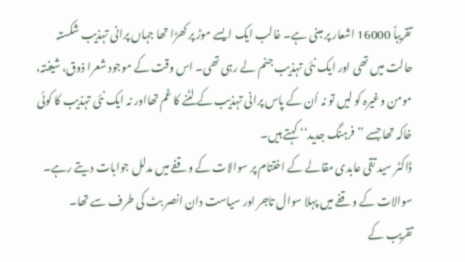تقریباً 16000 اشعار پر مبنی ہے۔ غالب ایک ایسے موڑ پر کھڑا تھا جہاں پرانی تہذیب شکستہ حالت میں تھی اور ایک نئی تہذیب جنم لے رہی تھی۔ اس وقت کے موجود شعرا ذوق، شیفتہ، مومن وغیرہ کو لیں تو نہ اُن کے پاس پرانی تہذیب کے لٹنے کا غم تھااور نہ ایک نئی تہذیب کا کوئی خاکہ تھا جسے ’’فرہنگ جدید‘‘ کہتے ہیں۔
ڈاکٹر سید تقی عابدی مقالے کے اختتام پر سوالات کے وقفے میں مدلل جوابات دیتے رہے۔ سوالات کے وقفے میں پہلا سوال تاجر اور سیاست دان انصر بٹ کی طرف سے تھا۔
تقریب کے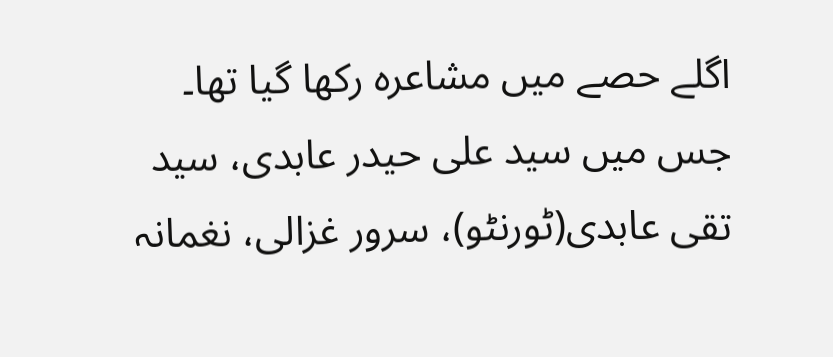اگلے حصے میں مشاعرہ رکھا گیا تھا۔ جس میں سید علی حیدر عابدی، سید تقی عابدی(ٹورنٹو)، سرور غزالی، نغمانہ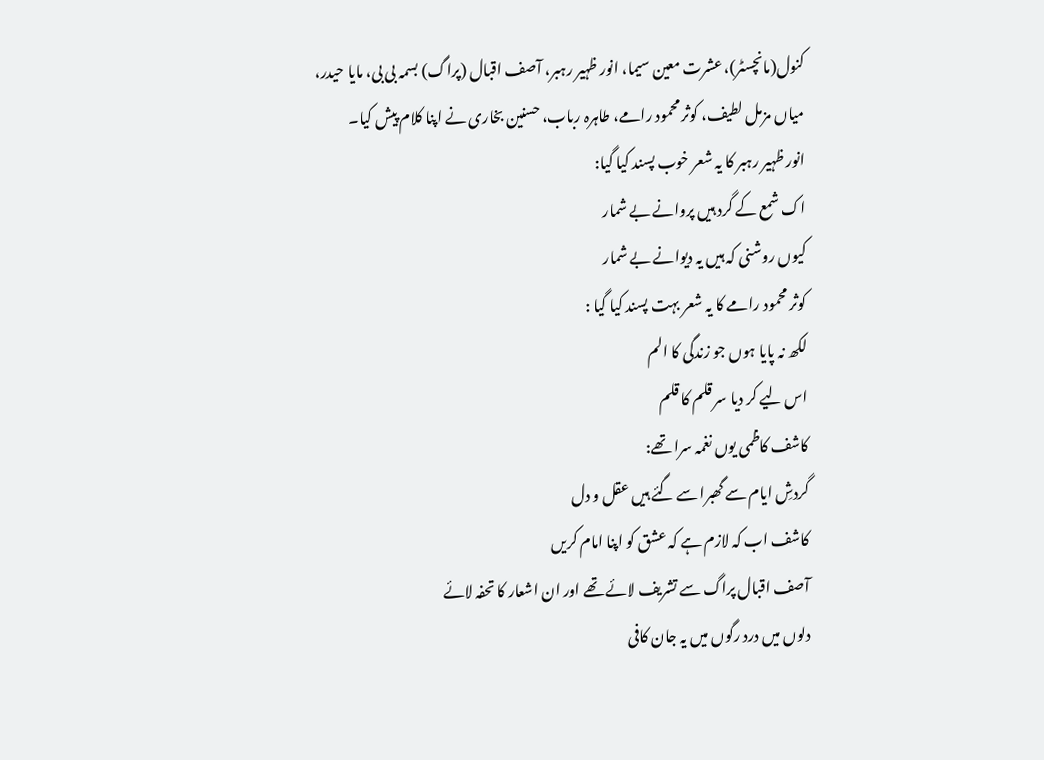کنول(مانچسٹر)، عشرت معین سیما، انور ظہیر رہبر، آصف اقبال (پراگ) بسمہ بی بی، مایا حیدر، میاں مزمل لطیف، کوثر محمود رامے، طاہرہ رباب، حسنین بخاری نے اپنا کلام پیش کیا۔
انور ظہیر رہبر کا یہ شعر خوب پسند کیا گیا:
اک شمع کے گرد ہیں پروانے بے شمار
کیوں روشنی کہ ہیں یہ دیوانے بے شمار
کوثر محمود رامے کا یہ شعر بہت پسند کیا گیا :
لکھ نہ پایا ہوں جو زندگی کا الم
اس لیے کر دیا سر قلم کا قلم
کاشف کاظمی یوں نغمہ سرا تھے:
گردشِ ایام سے گھبرا سے گئے ہیں عقل و دل
کاشف اب کہ لازم ہے کہ عشق کو اپنا امام کریں
آصف اقبال پراگ سے تشریف لائے تھے اور ان اشعار کا تحفہ لائے
دلوں میں درد رگوں میں یہ جان کافی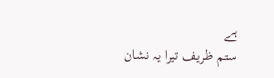ہے
ستم ظریف تیرا یہ نشان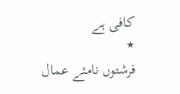کافی ہے
٭
فرشتوں نامئے عمال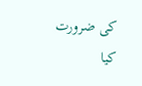کی ضرورت کیا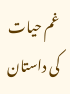غم حیات کی داستان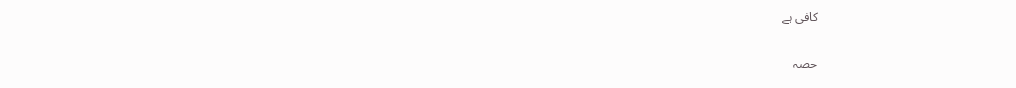کافی ہے

حصہ